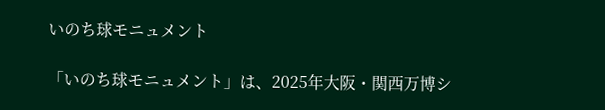いのち球モニュメント

「いのち球モニュメント」は、2025年大阪・関西万博シ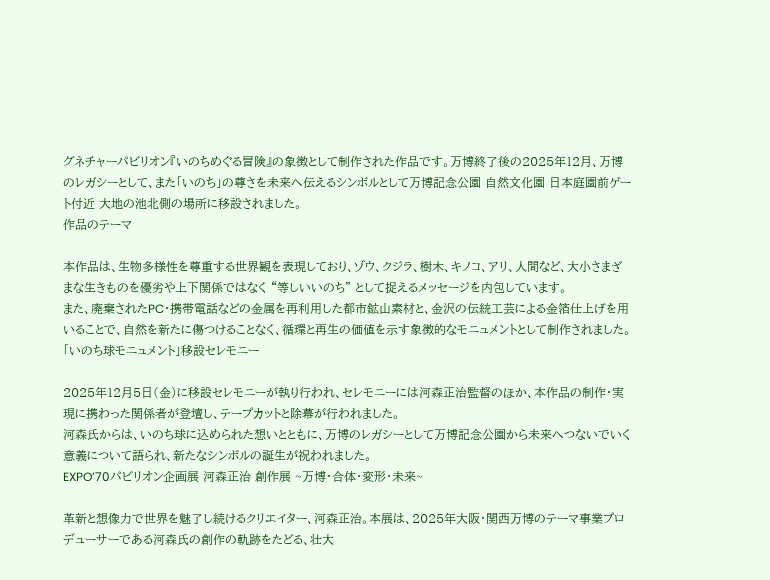グネチャーパビリオン『いのちめぐる冒険』の象徴として制作された作品です。万博終了後の2025年12月、万博のレガシーとして、また「いのち」の尊さを未来へ伝えるシンボルとして万博記念公園 自然文化園 日本庭園前ゲート付近 大地の池北側の場所に移設されました。
作品のテーマ

本作品は、生物多様性を尊重する世界観を表現しており、ゾウ、クジラ、樹木、キノコ、アリ、人間など、大小さまざまな生きものを優劣や上下関係ではなく “等しいいのち” として捉えるメッセージを内包しています。
また、廃棄されたPC・携帯電話などの金属を再利用した都市鉱山素材と、金沢の伝統工芸による金箔仕上げを用いることで、自然を新たに傷つけることなく、循環と再生の価値を示す象徴的なモニュメントとして制作されました。
「いのち球モニュメント」移設セレモニー

2025年12月5日(金)に移設セレモニーが執り行われ、セレモニーには河森正治監督のほか、本作品の制作・実現に携わった関係者が登壇し、テープカットと除幕が行われました。
河森氏からは、いのち球に込められた想いとともに、万博のレガシーとして万博記念公園から未来へつないでいく意義について語られ、新たなシンボルの誕生が祝われました。
EXPO’70パビリオン企画展 河森正治 創作展 ~万博・合体・変形・未来~

革新と想像力で世界を魅了し続けるクリエイター、河森正治。本展は、2025年大阪・関西万博のテーマ事業プロデューサーである河森氏の創作の軌跡をたどる、壮大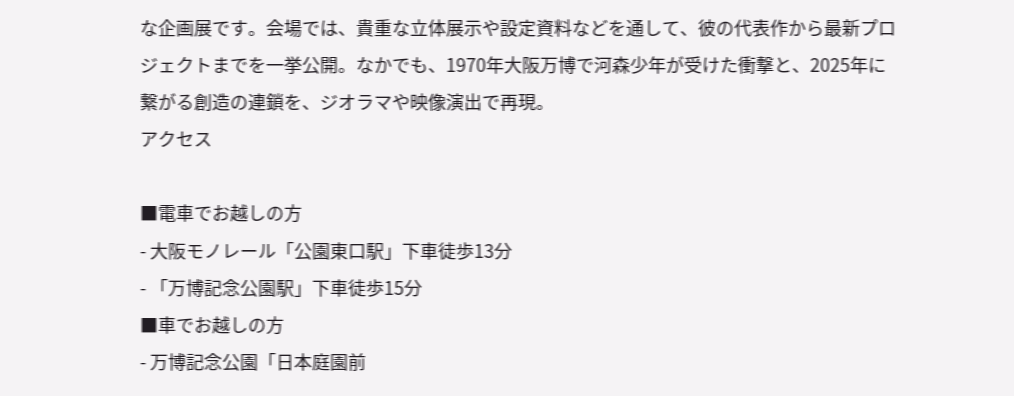な企画展です。会場では、貴重な立体展示や設定資料などを通して、彼の代表作から最新プロジェクトまでを一挙公開。なかでも、1970年大阪万博で河森少年が受けた衝撃と、2025年に繋がる創造の連鎖を、ジオラマや映像演出で再現。
アクセス

■電車でお越しの方
- 大阪モノレール「公園東口駅」下車徒歩13分
- 「万博記念公園駅」下車徒歩15分
■車でお越しの方
- 万博記念公園「日本庭園前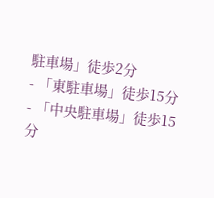駐車場」徒歩2分
- 「東駐車場」徒歩15分
- 「中央駐車場」徒歩15分